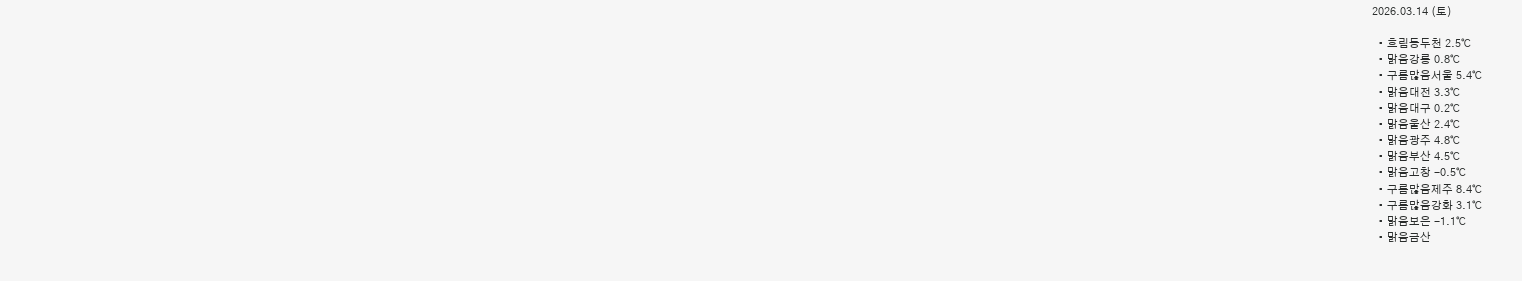2026.03.14 (토)

  • 흐림동두천 2.5℃
  • 맑음강릉 0.8℃
  • 구름많음서울 5.4℃
  • 맑음대전 3.3℃
  • 맑음대구 0.2℃
  • 맑음울산 2.4℃
  • 맑음광주 4.8℃
  • 맑음부산 4.5℃
  • 맑음고창 -0.5℃
  • 구름많음제주 8.4℃
  • 구름많음강화 3.1℃
  • 맑음보은 -1.1℃
  • 맑음금산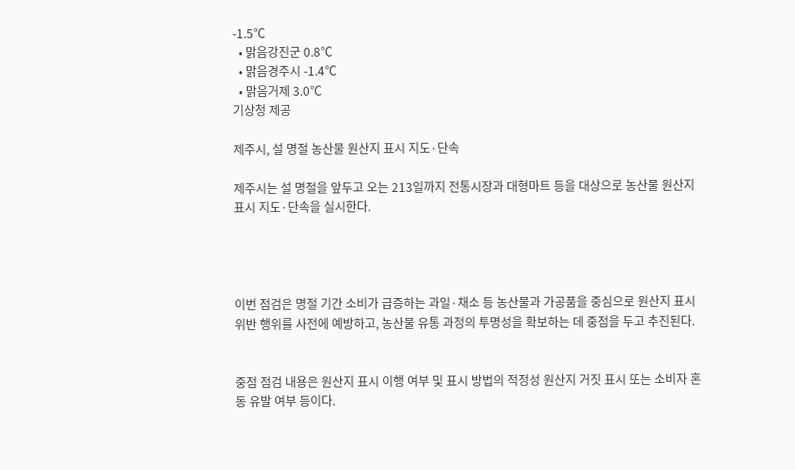-1.5℃
  • 맑음강진군 0.8℃
  • 맑음경주시 -1.4℃
  • 맑음거제 3.0℃
기상청 제공

제주시, 설 명절 농산물 원산지 표시 지도·단속

제주시는 설 명절을 앞두고 오는 213일까지 전통시장과 대형마트 등을 대상으로 농산물 원산지 표시 지도·단속을 실시한다.




이번 점검은 명절 기간 소비가 급증하는 과일·채소 등 농산물과 가공품을 중심으로 원산지 표시 위반 행위를 사전에 예방하고, 농산물 유통 과정의 투명성을 확보하는 데 중점을 두고 추진된다.


중점 점검 내용은 원산지 표시 이행 여부 및 표시 방법의 적정성 원산지 거짓 표시 또는 소비자 혼동 유발 여부 등이다.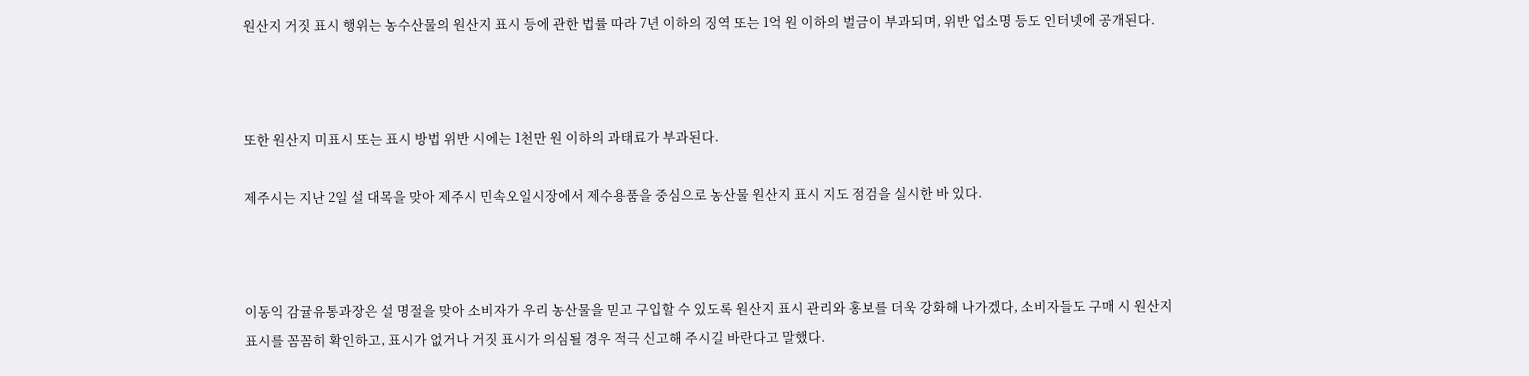원산지 거짓 표시 행위는 농수산물의 원산지 표시 등에 관한 법률 따라 7년 이하의 징역 또는 1억 원 이하의 벌금이 부과되며, 위반 업소명 등도 인터넷에 공개된다.



또한 원산지 미표시 또는 표시 방법 위반 시에는 1천만 원 이하의 과태료가 부과된다.

제주시는 지난 2일 설 대목을 맞아 제주시 민속오일시장에서 제수용품을 중심으로 농산물 원산지 표시 지도 점검을 실시한 바 있다.



이동익 감귤유통과장은 설 명절을 맞아 소비자가 우리 농산물을 믿고 구입할 수 있도록 원산지 표시 관리와 홍보를 더욱 강화해 나가겠다, 소비자들도 구매 시 원산지 표시를 꼼꼼히 확인하고, 표시가 없거나 거짓 표시가 의심될 경우 적극 신고해 주시길 바란다고 말했다.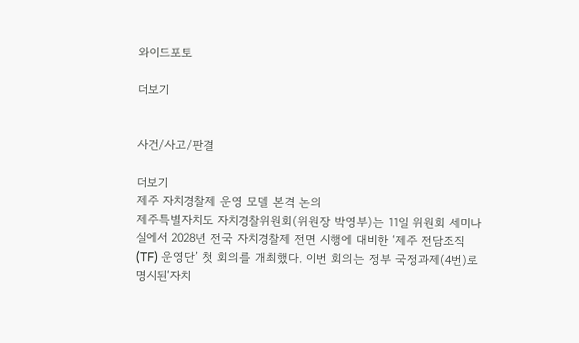와이드포토

더보기


사건/사고/판결

더보기
제주 자치경찰제 운영 모델 본격 논의
제주특별자치도 자치경찰위원회(위원장 박영부)는 11일 위원회 세미나실에서 2028년 전국 자치경찰제 전면 시행에 대비한 ‘제주 전담조직(TF) 운영단’ 첫 회의를 개최했다. 이번 회의는 정부 국정과제(4번)로 명시된‘자치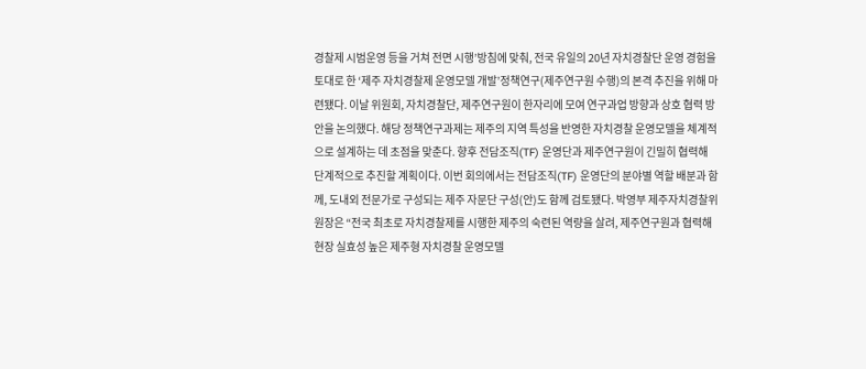경찰제 시범운영 등을 거쳐 전면 시행’방침에 맞춰, 전국 유일의 20년 자치경찰단 운영 경험을 토대로 한 ‘제주 자치경찰제 운영모델 개발’정책연구(제주연구원 수행)의 본격 추진을 위해 마련됐다. 이날 위원회, 자치경찰단, 제주연구원이 한자리에 모여 연구과업 방향과 상호 협력 방안을 논의했다. 해당 정책연구과제는 제주의 지역 특성을 반영한 자치경찰 운영모델을 체계적으로 설계하는 데 초점을 맞춘다. 향후 전담조직(TF) 운영단과 제주연구원이 긴밀히 협력해 단계적으로 추진할 계획이다. 이번 회의에서는 전담조직(TF) 운영단의 분야별 역할 배분과 함께, 도내외 전문가로 구성되는 제주 자문단 구성(안)도 함께 검토됐다. 박영부 제주자치경찰위원장은 “전국 최초로 자치경찰제를 시행한 제주의 숙련된 역량을 살려, 제주연구원과 협력해 현장 실효성 높은 제주형 자치경찰 운영모델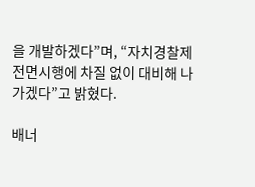을 개발하겠다”며, “자치경찰제 전면시행에 차질 없이 대비해 나가겠다”고 밝혔다.

배너